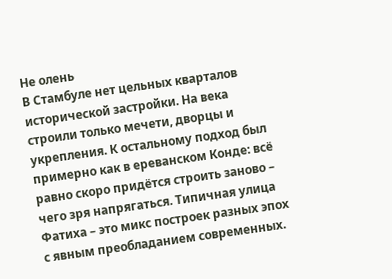Не олень
В Стамбуле нет цельных кварталов исторической застройки. На века строили только мечети, дворцы и укрепления. К остальному подход был примерно как в ереванском Конде: всё равно скоро придётся строить заново – чего зря напрягаться. Типичная улица Фатиха – это микс построек разных эпох с явным преобладанием современных.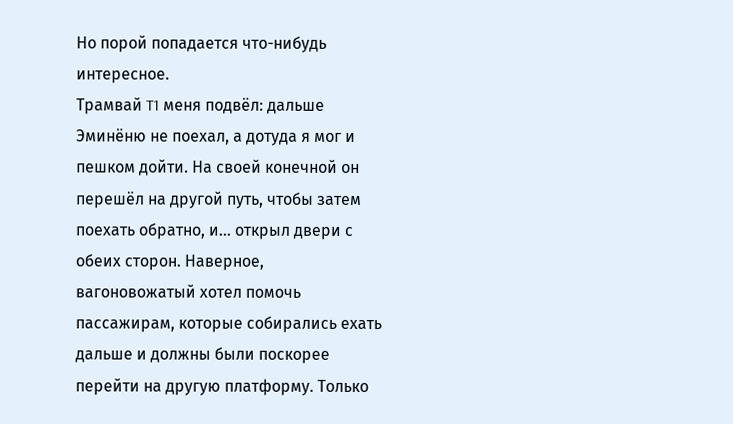Но порой попадается что-нибудь интересное.
Трамвай T1 меня подвёл: дальше Эминёню не поехал, а дотуда я мог и пешком дойти. На своей конечной он перешёл на другой путь, чтобы затем поехать обратно, и… открыл двери с обеих сторон. Наверное, вагоновожатый хотел помочь пассажирам, которые собирались ехать дальше и должны были поскорее перейти на другую платформу. Только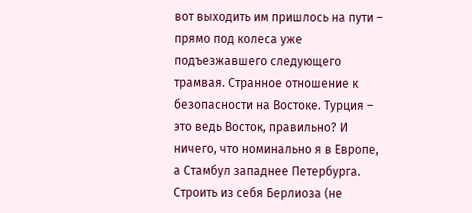вот выходить им пришлось на пути – прямо под колеса уже подъезжавшего следующего трамвая. Странное отношение к безопасности на Востоке. Турция – это ведь Восток, правильно? И ничего, что номинально я в Европе, а Стамбул западнее Петербурга.
Строить из себя Берлиоза (не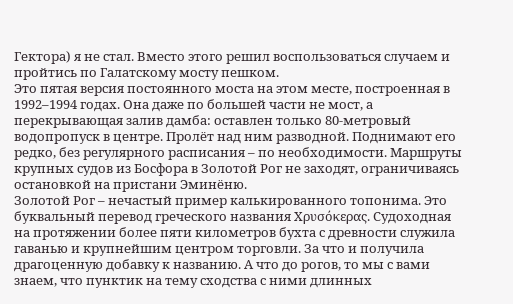Гектора) я не стал. Вместо этого решил воспользоваться случаем и пройтись по Галатскому мосту пешком.
Это пятая версия постоянного моста на этом месте, построенная в 1992–1994 годах. Она даже по большей части не мост, а перекрывающая залив дамба: оставлен только 80-метровый водопропуск в центре. Пролёт над ним разводной. Поднимают его редко, без регулярного расписания – по необходимости. Маршруты крупных судов из Босфора в Золотой Рог не заходят, ограничиваясь остановкой на пристани Эминёню.
Золотой Рог – нечастый пример калькированного топонима. Это буквальный перевод греческого названия Χρυσόκερας. Судоходная на протяжении более пяти километров бухта с древности служила гаванью и крупнейшим центром торговли. За что и получила драгоценную добавку к названию. А что до рогов, то мы с вами знаем, что пунктик на тему сходства с ними длинных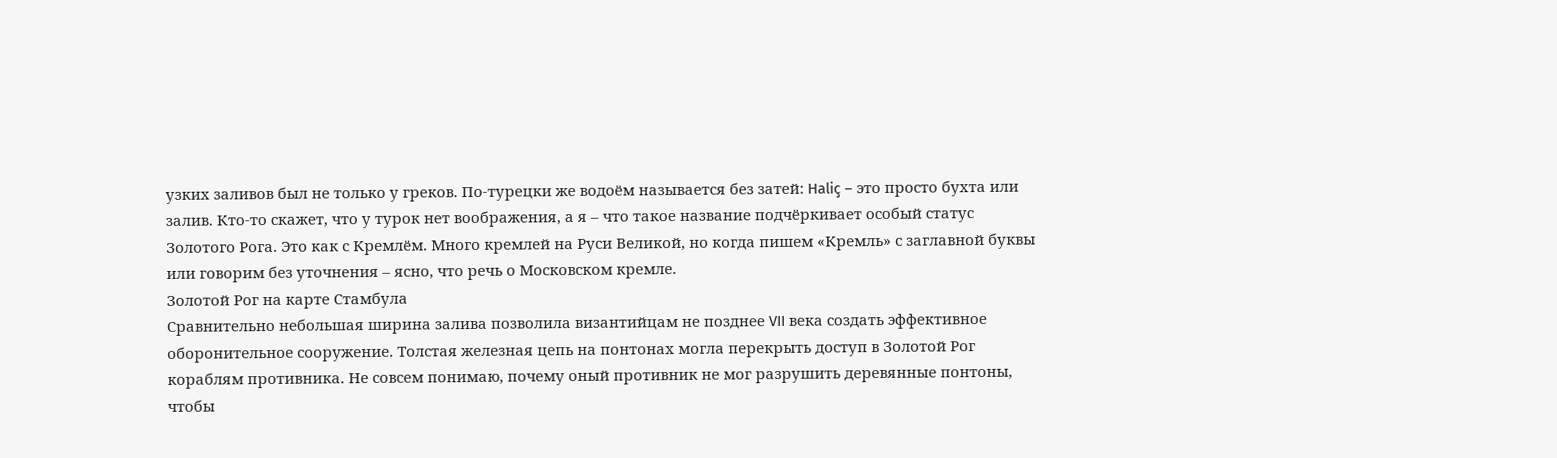узких заливов был не только у греков. По-турецки же водоём называется без затей: Haliç – это просто бухта или залив. Кто-то скажет, что у турок нет воображения, а я – что такое название подчёркивает особый статус Золотого Рога. Это как с Кремлём. Много кремлей на Руси Великой, но когда пишем «Кремль» с заглавной буквы или говорим без уточнения – ясно, что речь о Московском кремле.
Золотой Рог на карте Стамбула
Сравнительно небольшая ширина залива позволила византийцам не позднее VII века создать эффективное оборонительное сооружение. Толстая железная цепь на понтонах могла перекрыть доступ в Золотой Рог кораблям противника. Не совсем понимаю, почему оный противник не мог разрушить деревянные понтоны, чтобы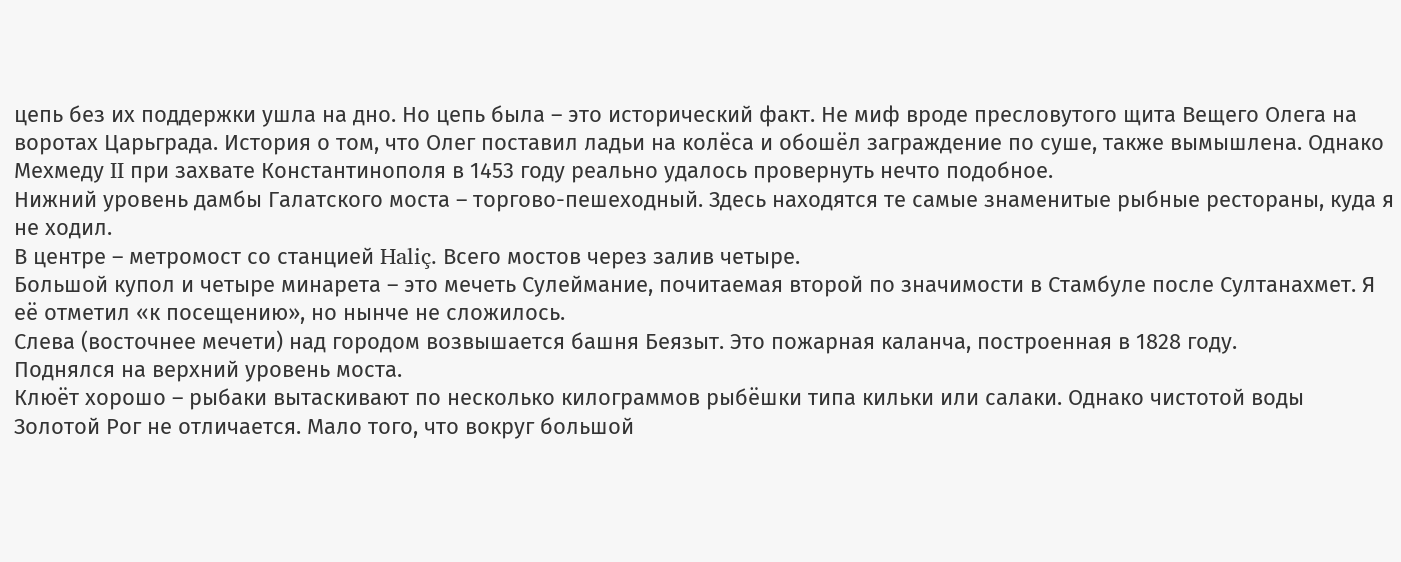цепь без их поддержки ушла на дно. Но цепь была – это исторический факт. Не миф вроде пресловутого щита Вещего Олега на воротах Царьграда. История о том, что Олег поставил ладьи на колёса и обошёл заграждение по суше, также вымышлена. Однако Мехмеду II при захвате Константинополя в 1453 году реально удалось провернуть нечто подобное.
Нижний уровень дамбы Галатского моста – торгово-пешеходный. Здесь находятся те самые знаменитые рыбные рестораны, куда я не ходил.
В центре – метромост со станцией Haliç. Всего мостов через залив четыре.
Большой купол и четыре минарета – это мечеть Сулеймание, почитаемая второй по значимости в Стамбуле после Султанахмет. Я её отметил «к посещению», но нынче не сложилось.
Слева (восточнее мечети) над городом возвышается башня Беязыт. Это пожарная каланча, построенная в 1828 году.
Поднялся на верхний уровень моста.
Клюёт хорошо – рыбаки вытаскивают по несколько килограммов рыбёшки типа кильки или салаки. Однако чистотой воды Золотой Рог не отличается. Мало того, что вокруг большой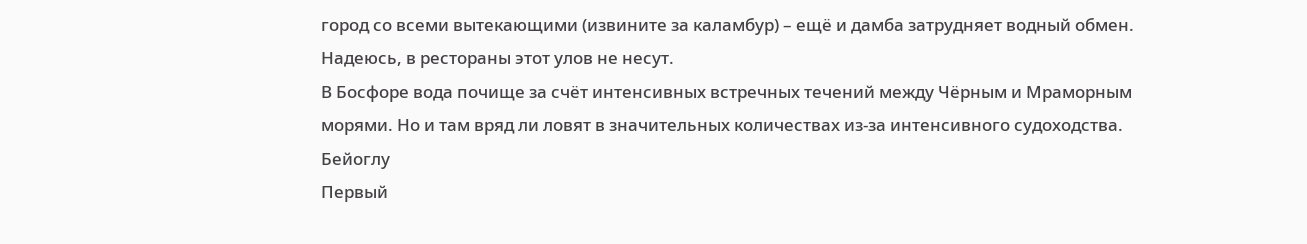город со всеми вытекающими (извините за каламбур) – ещё и дамба затрудняет водный обмен. Надеюсь, в рестораны этот улов не несут.
В Босфоре вода почище за счёт интенсивных встречных течений между Чёрным и Мраморным морями. Но и там вряд ли ловят в значительных количествах из-за интенсивного судоходства.
Бейоглу
Первый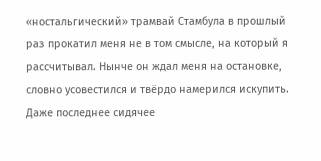«ностальгический» трамвай Стамбула в прошлый раз прокатил меня не в том смысле, на который я рассчитывал. Нынче он ждал меня на остановке, словно усовестился и твёрдо намерился искупить. Даже последнее сидячее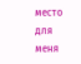место для меня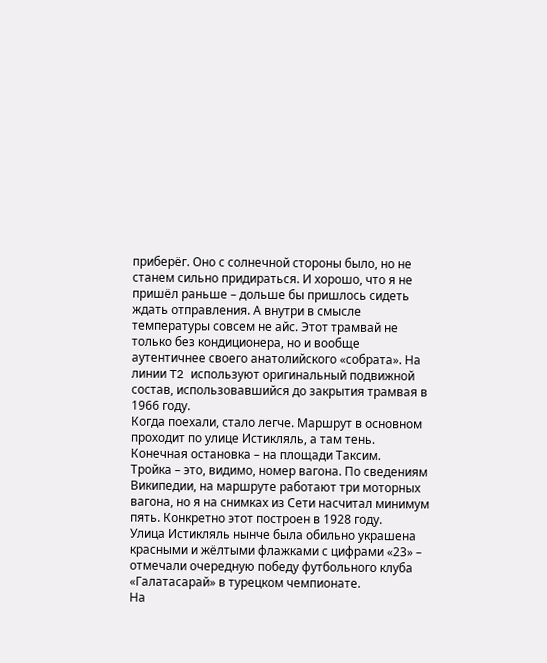приберёг. Оно с солнечной стороны было, но не станем сильно придираться. И хорошо, что я не пришёл раньше – дольше бы пришлось сидеть ждать отправления. А внутри в смысле температуры совсем не айс. Этот трамвай не только без кондиционера, но и вообще аутентичнее своего анатолийского «собрата». На линии T2 используют оригинальный подвижной состав, использовавшийся до закрытия трамвая в 1966 году.
Когда поехали, стало легче. Маршрут в основном проходит по улице Истикляль, а там тень.
Конечная остановка – на площади Таксим.
Тройка – это, видимо, номер вагона. По сведениям Википедии, на маршруте работают три моторных вагона, но я на снимках из Сети насчитал минимум пять. Конкретно этот построен в 1928 году.
Улица Истикляль нынче была обильно украшена красными и жёлтыми флажками с цифрами «23» – отмечали очередную победу футбольного клуба «Галатасарай» в турецком чемпионате.
На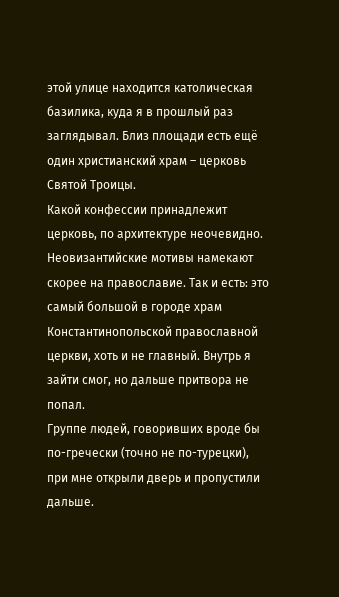этой улице находится католическая базилика, куда я в прошлый раз заглядывал. Близ площади есть ещё один христианский храм – церковь Святой Троицы.
Какой конфессии принадлежит церковь, по архитектуре неочевидно. Неовизантийские мотивы намекают скорее на православие. Так и есть: это самый большой в городе храм Константинопольской православной церкви, хоть и не главный. Внутрь я зайти смог, но дальше притвора не попал.
Группе людей, говоривших вроде бы по-гречески (точно не по-турецки), при мне открыли дверь и пропустили дальше.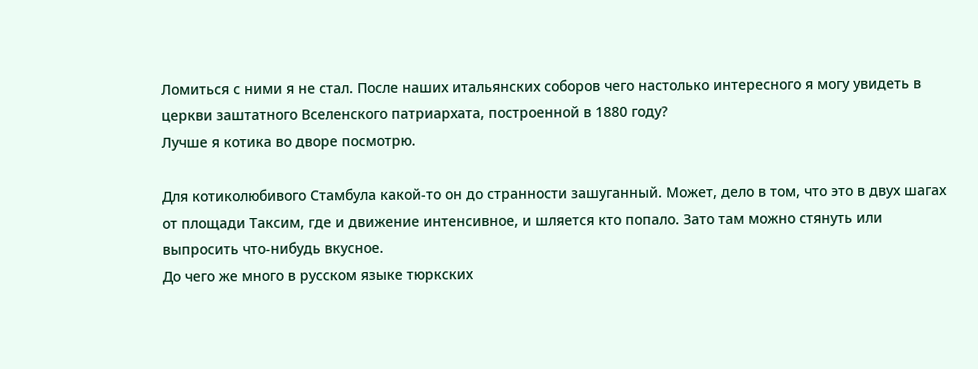Ломиться с ними я не стал. После наших итальянских соборов чего настолько интересного я могу увидеть в церкви заштатного Вселенского патриархата, построенной в 1880 году?
Лучше я котика во дворе посмотрю.

Для котиколюбивого Стамбула какой-то он до странности зашуганный. Может, дело в том, что это в двух шагах от площади Таксим, где и движение интенсивное, и шляется кто попало. Зато там можно стянуть или выпросить что-нибудь вкусное.
До чего же много в русском языке тюркских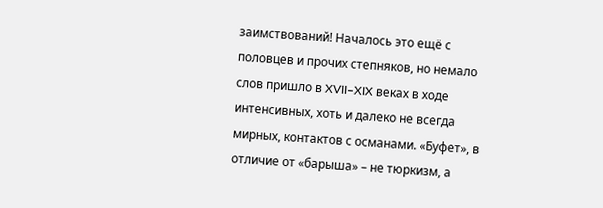заимствований! Началось это ещё с половцев и прочих степняков, но немало слов пришло в XVII–XIX веках в ходе интенсивных, хоть и далеко не всегда мирных, контактов с османами. «Буфет», в отличие от «барыша» – не тюркизм, а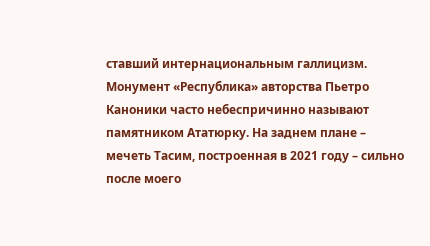ставший интернациональным галлицизм.
Монумент «Республика» авторства Пьетро Каноники часто небеспричинно называют памятником Ататюрку. На заднем плане – мечеть Тасим, построенная в 2021 году – сильно после моего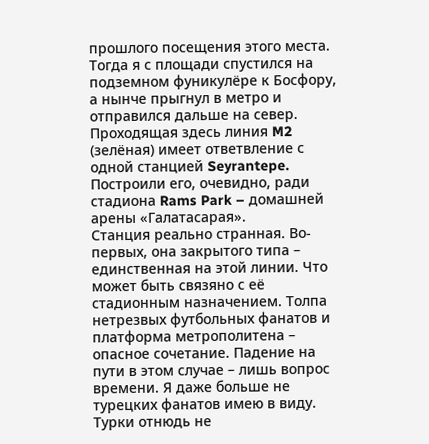прошлого посещения этого места.
Тогда я с площади спустился на подземном фуникулёре к Босфору, а нынче прыгнул в метро и отправился дальше на север. Проходящая здесь линия M2 (зелёная) имеет ответвление с одной станцией Seyrantepe. Построили его, очевидно, ради стадиона Rams Park – домашней арены «Галатасарая».
Станция реально странная. Во-первых, она закрытого типа – единственная на этой линии. Что может быть связяно с её стадионным назначением. Толпа нетрезвых футбольных фанатов и платформа метрополитена – опасное сочетание. Падение на пути в этом случае – лишь вопрос времени. Я даже больше не турецких фанатов имею в виду. Турки отнюдь не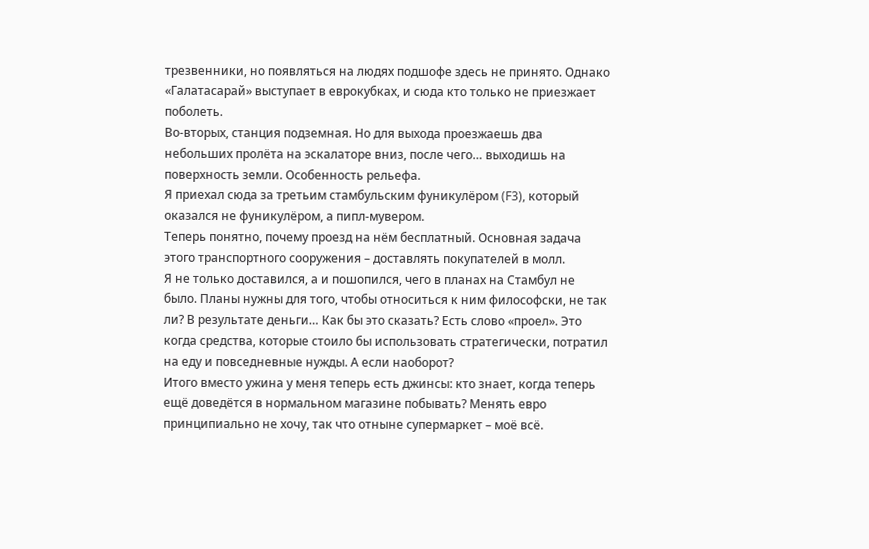трезвенники, но появляться на людях подшофе здесь не принято. Однако «Галатасарай» выступает в еврокубках, и сюда кто только не приезжает поболеть.
Во-вторых, станция подземная. Но для выхода проезжаешь два небольших пролёта на эскалаторе вниз, после чего… выходишь на поверхность земли. Особенность рельефа.
Я приехал сюда за третьим стамбульским фуникулёром (F3), который оказался не фуникулёром, а пипл-мувером.
Теперь понятно, почему проезд на нём бесплатный. Основная задача этого транспортного сооружения – доставлять покупателей в молл.
Я не только доставился, а и пошопился, чего в планах на Стамбул не было. Планы нужны для того, чтобы относиться к ним философски, не так ли? В результате деньги… Как бы это сказать? Есть слово «проел». Это когда средства, которые стоило бы использовать стратегически, потратил на еду и повседневные нужды. А если наоборот?
Итого вместо ужина у меня теперь есть джинсы: кто знает, когда теперь ещё доведётся в нормальном магазине побывать? Менять евро принципиально не хочу, так что отныне супермаркет – моё всё.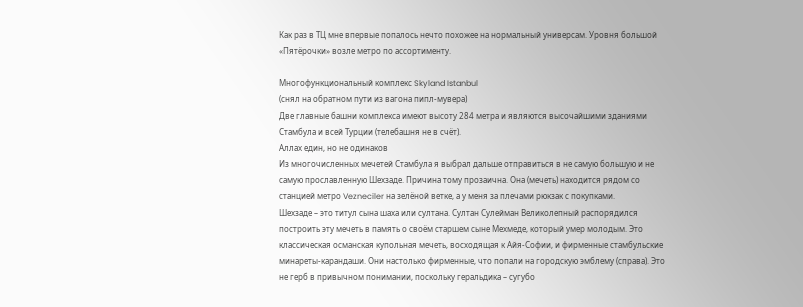Как раз в ТЦ мне впервые попалось нечто похожее на нормальный универсам. Уровня большой «Пятёрочки» возле метро по ассортименту.

Многофункциональный комплекс Skyland Istanbul
(снял на обратном пути из вагона пипл-мувера)
Две главные башни комплекса имеют высоту 284 метра и являются высочайшими зданиями Стамбула и всей Турции (телебашня не в счёт).
Аллах един, но не одинаков
Из многочисленных мечетей Стамбула я выбрал дальше отправиться в не самую большую и не самую прославленную Шехзаде. Причина тому прозаична. Она (мечеть) находится рядом со станцией метро Vezneciler на зелёной ветке, а у меня за плечами рюкзак с покупками.
Шехзаде – это титул сына шаха или султана. Султан Сулейман Великолепный распорядился построить эту мечеть в память о своём старшем сыне Мехмеде, который умер молодым. Это классическая османская купольная мечеть, восходящая к Айя-Софии, и фирменные стамбульские минареты-карандаши. Они настолько фирменные, что попали на городскую эмблему (справа). Это не герб в привычном понимании, поскольку геральдика – сугубо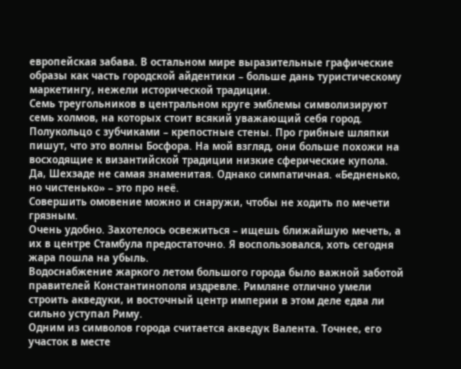европейская забава. В остальном мире выразительные графические образы как часть городской айдентики – больше дань туристическому маркетингу, нежели исторической традиции.
Семь треугольников в центральном круге эмблемы символизируют семь холмов, на которых стоит всякий уважающий себя город. Полукольцо с зубчиками – крепостные стены. Про грибные шляпки пишут, что это волны Босфора. На мой взгляд, они больше похожи на восходящие к византийской традиции низкие сферические купола.
Да, Шехзаде не самая знаменитая. Однако симпатичная. «Бедненько, но чистенько» – это про неё.
Совершить омовение можно и снаружи, чтобы не ходить по мечети грязным.
Очень удобно. Захотелось освежиться – ищешь ближайшую мечеть, а их в центре Стамбула предостаточно. Я воспользовался, хоть сегодня жара пошла на убыль.
Водоснабжение жаркого летом большого города было важной заботой правителей Константинополя издревле. Римляне отлично умели строить акведуки, и восточный центр империи в этом деле едва ли сильно уступал Риму.
Одним из символов города считается акведук Валента. Точнее, его участок в месте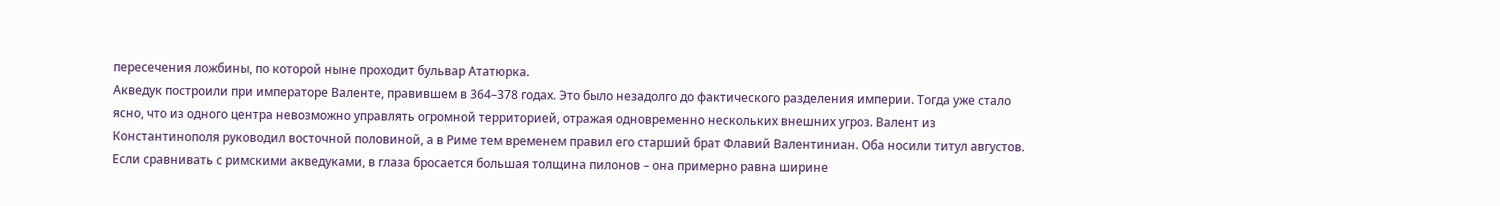пересечения ложбины, по которой ныне проходит бульвар Ататюрка.
Акведук построили при императоре Валенте, правившем в 364–378 годах. Это было незадолго до фактического разделения империи. Тогда уже стало ясно, что из одного центра невозможно управлять огромной территорией, отражая одновременно нескольких внешних угроз. Валент из Константинополя руководил восточной половиной, а в Риме тем временем правил его старший брат Флавий Валентиниан. Оба носили титул августов.
Если сравнивать с римскими акведуками, в глаза бросается большая толщина пилонов – она примерно равна ширине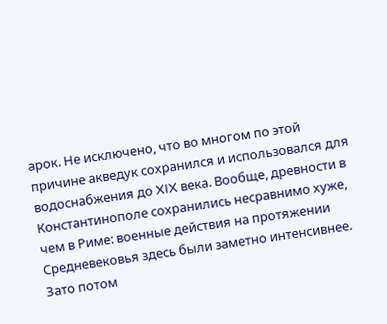арок. Не исключено, что во многом по этой причине акведук сохранился и использовался для водоснабжения до XIX века. Вообще, древности в Константинополе сохранились несравнимо хуже, чем в Риме: военные действия на протяжении Средневековья здесь были заметно интенсивнее.
Зато потом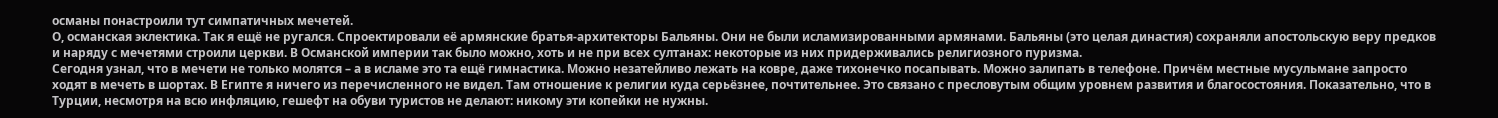османы понастроили тут симпатичных мечетей.
О, османская эклектика. Так я ещё не ругался. Спроектировали её армянские братья-архитекторы Бальяны. Они не были исламизированными армянами. Бальяны (это целая династия) сохраняли апостольскую веру предков и наряду с мечетями строили церкви. В Османской империи так было можно, хоть и не при всех султанах: некоторые из них придерживались религиозного пуризма.
Сегодня узнал, что в мечети не только молятся – а в исламе это та ещё гимнастика. Можно незатейливо лежать на ковре, даже тихонечко посапывать. Можно залипать в телефоне. Причём местные мусульмане запросто ходят в мечеть в шортах. В Египте я ничего из перечисленного не видел. Там отношение к религии куда серьёзнее, почтительнее. Это связано с пресловутым общим уровнем развития и благосостояния. Показательно, что в Турции, несмотря на всю инфляцию, гешефт на обуви туристов не делают: никому эти копейки не нужны.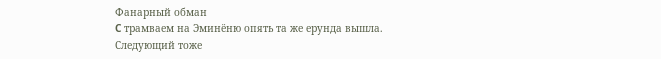Фанарный обман
C трамваем на Эминёню опять та же ерунда вышла. Следующий тоже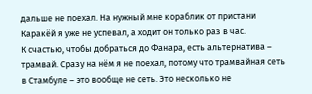дальше не поехал. На нужный мне кораблик от пристани Каракёй я уже не успевал, а ходит он только раз в час.
К счастью, чтобы добраться до Фанара, есть альтернатива – трамвай. Сразу на нём я не поехал, потому что трамвайная сеть в Стамбуле – это вообще не сеть. Это несколько не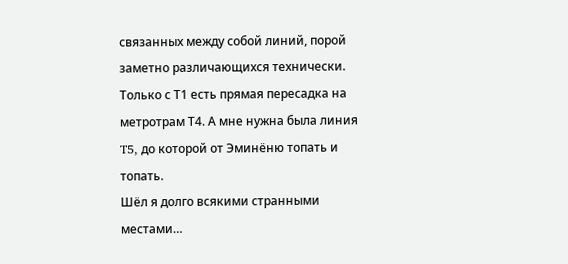связанных между собой линий, порой заметно различающихся технически. Только с Т1 есть прямая пересадка на метротрам Т4. А мне нужна была линия T5, до которой от Эминёню топать и топать.
Шёл я долго всякими странными местами…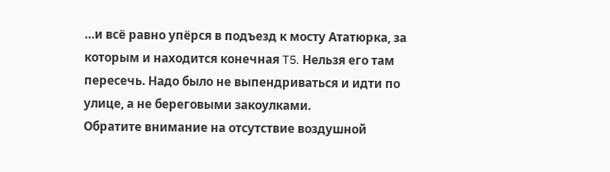…и всё равно упёрся в подъезд к мосту Ататюрка, за которым и находится конечная T5. Нельзя его там пересечь. Надо было не выпендриваться и идти по улице, а не береговыми закоулками.
Обратите внимание на отсутствие воздушной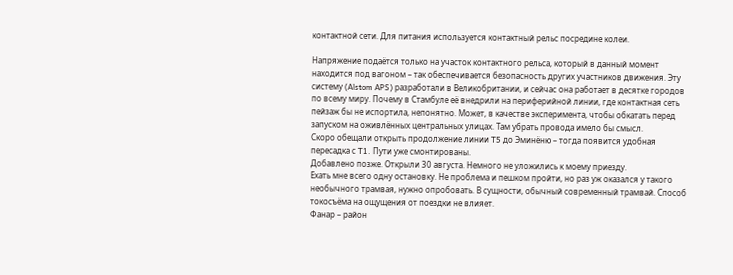контактной сети. Для питания используется контактный рельс посредине колеи.

Напряжение подаётся только на участок контактного рельса, который в данный момент находится под вагоном – так обеспечивается безопасность других участников движения. Эту систему (Alstom APS) разработали в Великобритании, и сейчас она работает в десятке городов по всему миру. Почему в Стамбуле её внедрили на периферийной линии, где контактная сеть пейзаж бы не испортила, непонятно. Может, в качестве эксперимента, чтобы обкатать перед запуском на оживлённых центральных улицах. Там убрать провода имело бы смысл.
Скоро обещали открыть продолжение линии T5 до Эминёню – тогда появится удобная пересадка с T1. Пути уже смонтированы.
Добавлено позже. Открыли 30 августа. Немного не уложились к моему приезду.
Ехать мне всего одну остановку. Не проблема и пешком пройти, но раз уж оказался у такого необычного трамвая, нужно опробовать. В сущности, обычный современный трамвай. Способ токосъёма на ощущения от поездки не влияет.
Фанар – район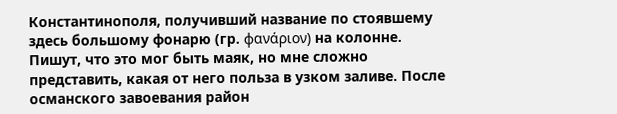Константинополя, получивший название по стоявшему здесь большому фонарю (гр. φανάριον) на колонне. Пишут, что это мог быть маяк, но мне сложно представить, какая от него польза в узком заливе. После османского завоевания район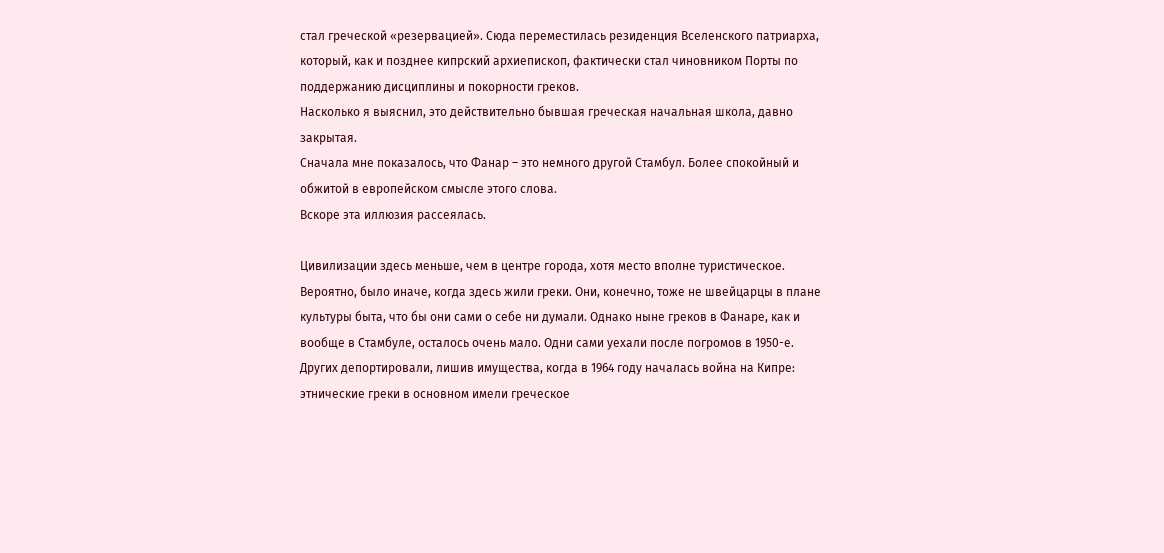стал греческой «резервацией». Сюда переместилась резиденция Вселенского патриарха, который, как и позднее кипрский архиепископ, фактически стал чиновником Порты по поддержанию дисциплины и покорности греков.
Насколько я выяснил, это действительно бывшая греческая начальная школа, давно закрытая.
Сначала мне показалось, что Фанар – это немного другой Стамбул. Более спокойный и обжитой в европейском смысле этого слова.
Вскоре эта иллюзия рассеялась.

Цивилизации здесь меньше, чем в центре города, хотя место вполне туристическое. Вероятно, было иначе, когда здесь жили греки. Они, конечно, тоже не швейцарцы в плане культуры быта, что бы они сами о себе ни думали. Однако ныне греков в Фанаре, как и вообще в Стамбуле, осталось очень мало. Одни сами уехали после погромов в 1950-е. Других депортировали, лишив имущества, когда в 1964 году началась война на Кипре: этнические греки в основном имели греческое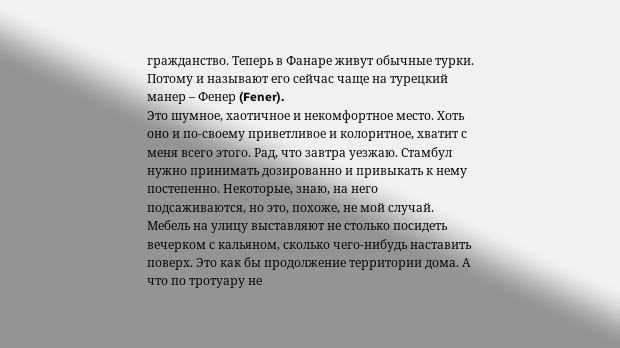гражданство. Теперь в Фанаре живут обычные турки. Потому и называют его сейчас чаще на турецкий манер – Фенер (Fener).
Это шумное, хаотичное и некомфортное место. Хоть оно и по-своему приветливое и колоритное, хватит с меня всего этого. Рад, что завтра уезжаю. Стамбул нужно принимать дозированно и привыкать к нему постепенно. Некоторые, знаю, на него подсаживаются, но это, похоже, не мой случай.
Мебель на улицу выставляют не столько посидеть вечерком с кальяном, сколько чего-нибудь наставить поверх. Это как бы продолжение территории дома. А что по тротуару не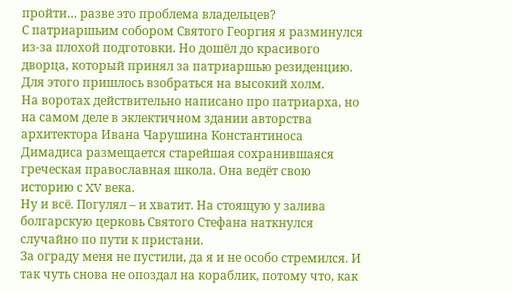пройти… разве это проблема владельцев?
С патриаршьим собором Святого Георгия я разминулся из-за плохой подготовки. Но дошёл до красивого дворца, который принял за патриаршью резиденцию. Для этого пришлось взобраться на высокий холм.
На воротах действительно написано про патриарха, но на самом деле в эклектичном здании авторства архитектора Ивана Чарушина Константиноса Димадиса размещается старейшая сохранившаяся греческая православная школа. Она ведёт свою историю с XV века.
Ну и всё. Погулял – и хватит. На стоящую у залива болгарскую церковь Святого Стефана наткнулся случайно по пути к пристани.
За ограду меня не пустили, да я и не особо стремился. И так чуть снова не опоздал на кораблик, потому что, как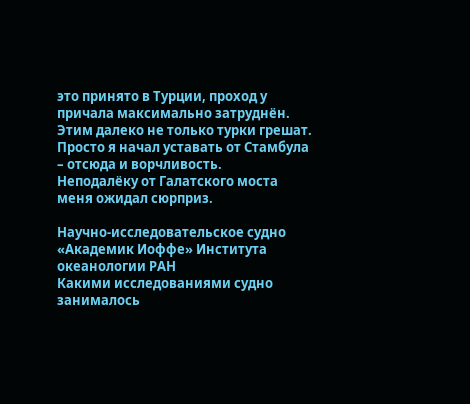это принято в Турции, проход у причала максимально затруднён. Этим далеко не только турки грешат. Просто я начал уставать от Стамбула – отсюда и ворчливость.
Неподалёку от Галатского моста меня ожидал сюрприз.

Научно-исследовательское судно «Академик Иоффе» Института океанологии РАН
Какими исследованиями судно занималось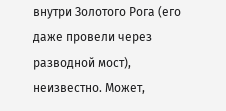внутри Золотого Рога (его даже провели через разводной мост), неизвестно. Может,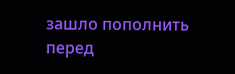зашло пополнить перед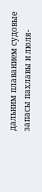дальним плаванием судовые запасы пахлавы и люля-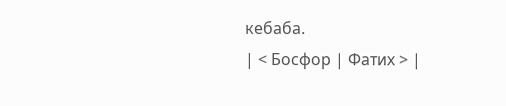кебаба.
| < Босфор | Фатих > |